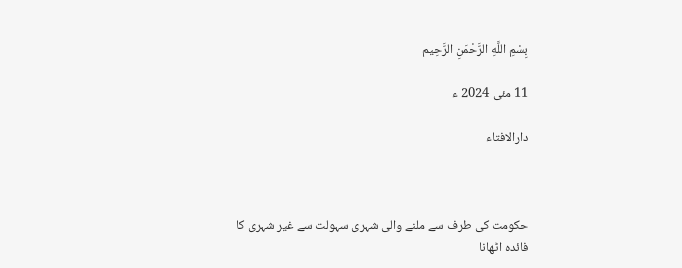بِسْمِ اللَّهِ الرَّحْمَنِ الرَّحِيم

11 مئی 2024 ء

دارالافتاء



حکومت کی طرف سے ملنے والی شہری سہولت سے غیر شہری کا فائدہ اٹھانا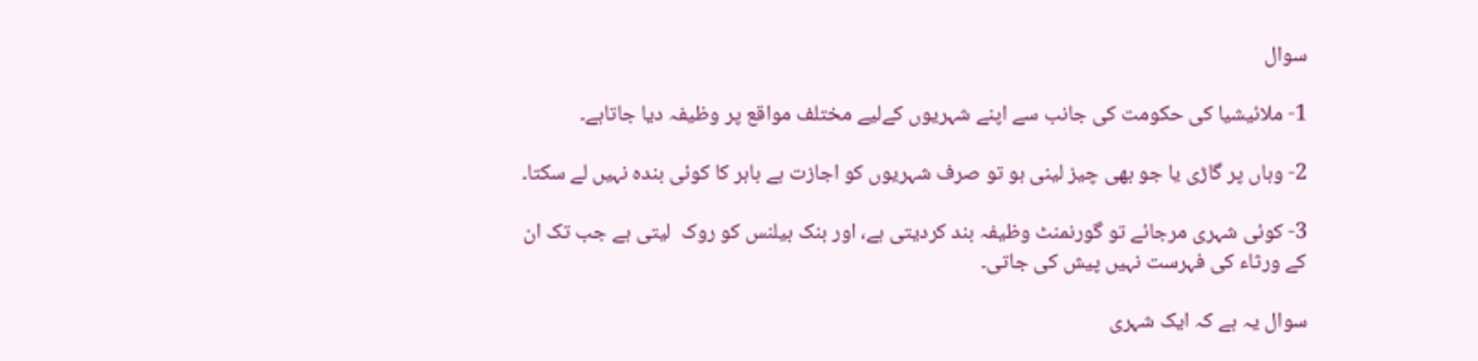سوال

1- ملائیشیا کی حکومت کی جانب سے اپنے شہریوں کےلیے مختلف مواقع پر وظیفہ دیا جاتاہے۔

2- وہاں پر گاڑی یا جو بھی چیز لینی ہو تو صرف شہریوں کو اجازت ہے باہر کا کوئی بندہ نہیں لے سکتا۔

3- کوئی شہری مرجائے تو گورنمنٹ وظیفہ بند کردیتی ہے، اور بنک بیلنس کو روک  لیتی ہے جب تک ان کے ورثاء کی فہرست نہیں پیش کی جاتی۔

سوال یہ ہے کہ ایک شہری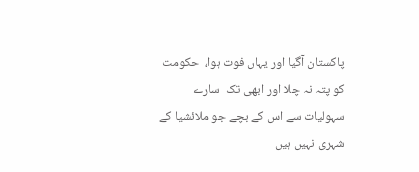پاکستان آگیا اور یہاں فوت ہوا،  حکومت کو پتہ نہ چلا اور ابھی تک  سارے سہولیات سے اس کے بچے جو ملائشیا کے شہری نہیں ہیں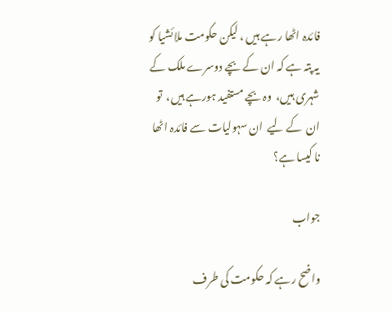فائدہ اٹھا رہے ہیں ، لیکن حکومت ملائشیا کو یہ پتہ ہے کہ ان کے بچے دوسرے ملک کے شہری ہیں،  وہ بچے مستفید ہورہے ہیں،  تو  ان  کے لیے  ان سہولیات سے فائدہ اٹھا نا کیسا ہے؟

جواب

واضح رہے کہ حکومت کی طرف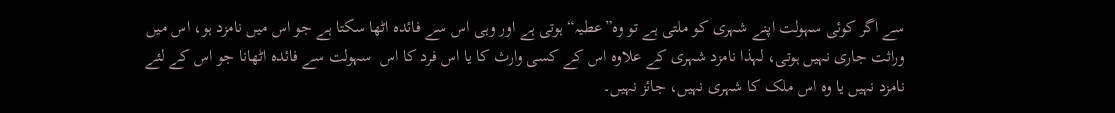سے اگر کوئی سہولت اپنے شہری کو ملتی ہے تو وہ”عطیہ“ ہوتی ہے اور وہی اس سے فائدہ اٹھا سکتا ہے جو اس میں نامزد ہو، اس میں وراثت جاری نہیں ہوتی، لہذا نامزد شہری کے علاوہ اس کے کسی وارث کا یا اس فرد کا اس  سہولت سے فائدہ اٹھانا جو اس کے لئے نامزد نہیں یا وہ اس ملک کا شہری نہیں، جائز نہیں۔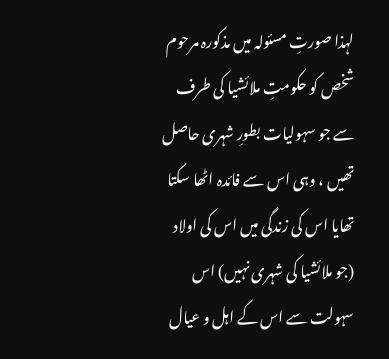لہذا صورتِ مسئولہ میں مذکورہ مرحوم شخص کو حکومتِ ملائشیا کی طرف سے جو سہولیات بطورِ شہری حاصل تھیں ، وہی اس سے فائدہ اٹھا سکتا تھایا اس کی زندگی میں اس کی اولاد (جو ملائشیا کی شہری نہیں) اس سہولت سے اس کے اہل و عیال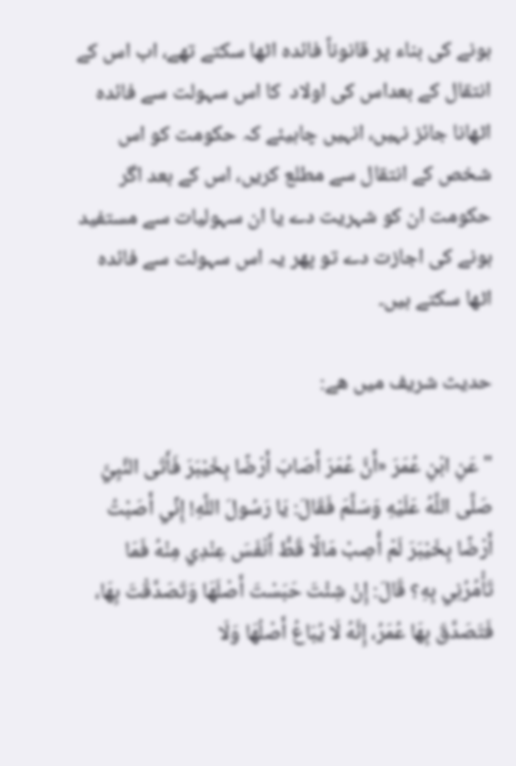ہونے کی بناء پر قانوناً فائدہ اٹھا سکتے تھے، اب اس کے انتقال کے بعداس کی اولاد  کا اس سہولت سے فائدہ اٹھانا جائز نہیں، انہیں چاہیئے کہ حکومت کو اس شخص کے انتقال سے مطلع کریں، اس کے بعد اگر حکومت ان کو شہریت دے یا ان سہولیات سے مستفید ہونے کی اجازت دے تو پھر یہ اس سہولت سے فائدہ اٹھا سکتے ہیں۔

حديث شريف ميں هے:

"عَنِ ابْنِ عُمَرَ «أَنَّ عُمَرَ أَصَابَ أَرْضًا بِخَيْبَرَ فَأَتَى النَّبِيَّ صَلَّى اللَّهُ عَلَيْهِ وَسَلَّمَ فَقَالَ: يَا رَسُولَ اللَّهِ! إِنِّي أَصَبْتُ أَرْضًا بِخَيْبَرَ لَمْ أُصِبْ مَالًا قَطُّ أَنْفَسَ عِنْدِي مِنْهُ فَمَا تَأْمُرُنِي بِهِ؟ قَالَ: إِنْ شِئْتَ حَبَسْتَ أَصْلَهَا وَتَصَدَّقْتَ بِهَا، فَتَصَدَّقَ بِهَا عُمَرُ، إِنَّهُ لَا يُبَاعُ أَصْلُهَا وَلَا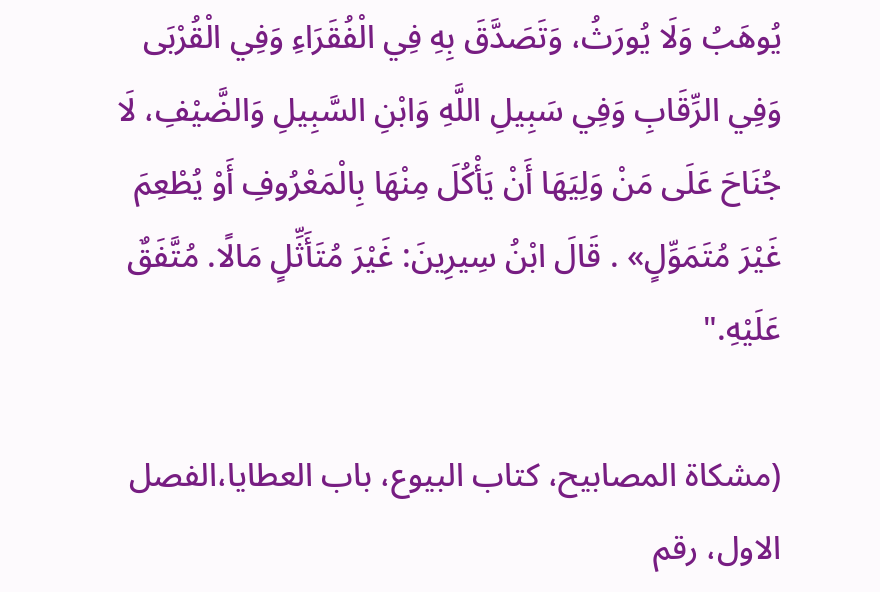يُوهَبُ وَلَا يُورَثُ، وَتَصَدَّقَ بِهِ فِي الْفُقَرَاءِ وَفِي الْقُرْبَى وَفِي الرِّقَابِ وَفِي سَبِيلِ اللَّهِ وَابْنِ السَّبِيلِ وَالضَّيْفِ، لَا جُنَاحَ عَلَى مَنْ وَلِيَهَا أَنْ يَأْكُلَ مِنْهَا بِالْمَعْرُوفِ أَوْ يُطْعِمَ غَيْرَ مُتَمَوِّلٍ» . قَالَ ابْنُ سِيرِينَ: غَيْرَ مُتَأَثِّلٍ مَالًا. مُتَّفَقٌ عَلَيْهِ."

(مشكاة المصابيح، كتاب البيوع، باب العطايا،الفصل الاول، رقم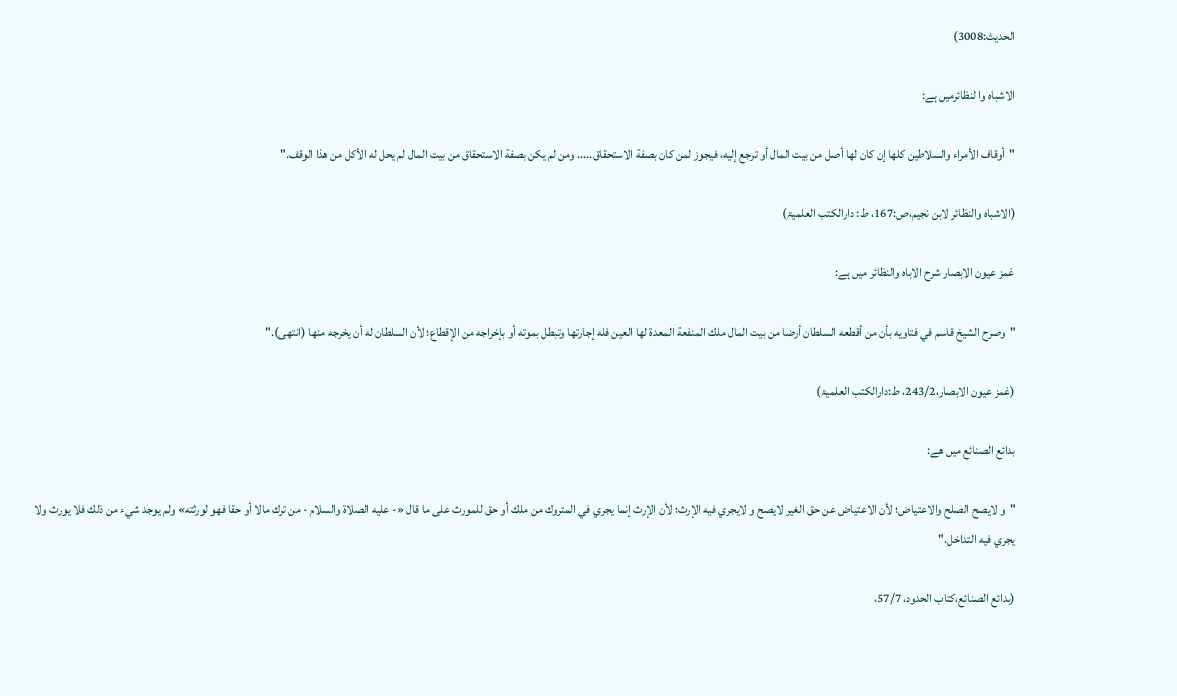الحديث:3008)

الاشباه وا لنظائرمیں ہے:

"أوقاف الأمراء والسلاطين كلها إن كان لها أصل من بيت المال أو ترجع إليه، فيجوز لمن كان بصفة الاستحقاق..... ومن لم يكن بصفة الاستحقاق من بيت المال لم يحل له الأكل من هذا الوقف."

(الاشباه والنظائر لابن نجيم،ص:167، ط: دارالکتب العلمیۃ)

غمز عیون الابصار شرح الاباہ والنظائر میں ہے:

"وصرح الشيخ قاسم في فتاويه بأن من أقطعه السلطان أرضا من بيت المال ملك المنفعة المعدة لها العين فله إجارتها وتبطل بموته أو بإخراجه من الإقطاع؛ لأن السلطان له أن يخرجه منها (انتهى)."

(غمز عیون الابصار،243/2، ط:دارالکتب العلمیۃ)

بدائع الصنائع ميں هے:

"و لايصح الصلح والاعتياض؛ لأن الاعتياض عن حق الغير لايصح و لايجري فيه الإرث؛ لأن الإرث إنما يجري في المتروك من ملك أو حق للمورث على ما قال «- عليه الصلاة والسلام - من ‌ترك ‌مالا أو حقا فهو لورثته» ولم يوجد شيء من ذلك فلا يورث ولا يجري فيه التداخل."

(بدائع الصنائع،كتاب الحدود، 57/7،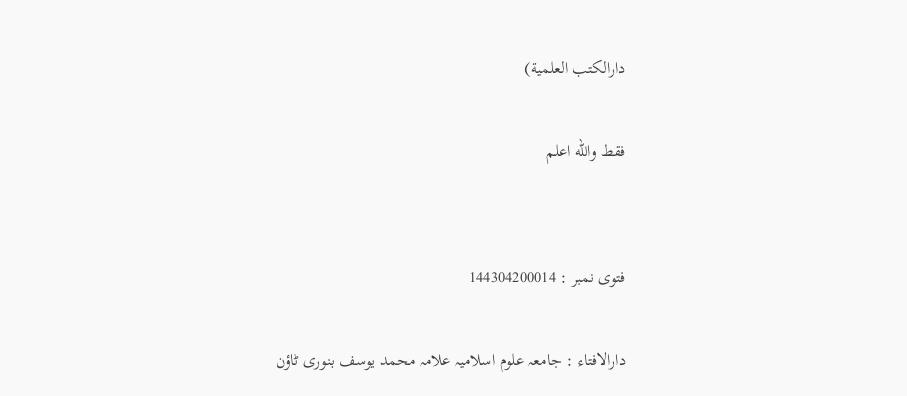دارالكتب العلمية)

فقط والله اعلم


فتوی نمبر : 144304200014

دارالافتاء : جامعہ علوم اسلامیہ علامہ محمد یوسف بنوری ٹاؤن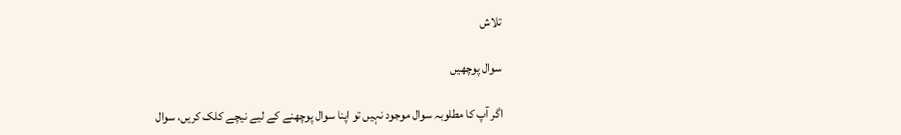تلاش

سوال پوچھیں

اگر آپ کا مطلوبہ سوال موجود نہیں تو اپنا سوال پوچھنے کے لیے نیچے کلک کریں، سوال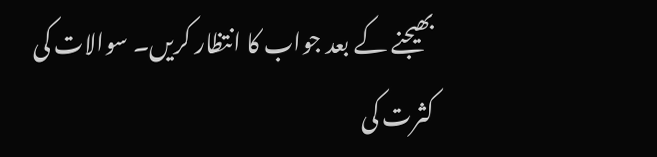بھیجنے کے بعد جواب کا انتظار کریں۔ سوالات کی کثرت کی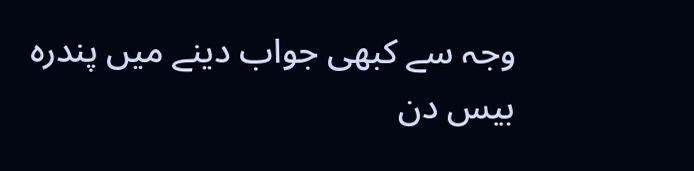وجہ سے کبھی جواب دینے میں پندرہ بیس دن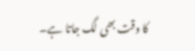کا وقت بھی لگ جاتا ہے۔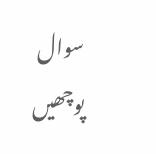سوال پوچھیں